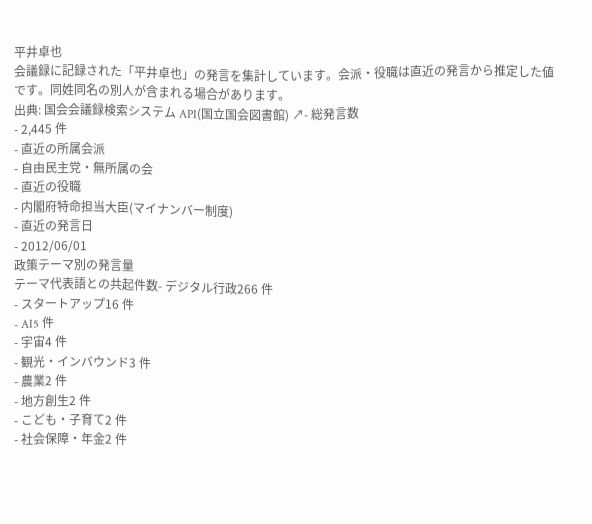平井卓也
会議録に記録された「平井卓也」の発言を集計しています。会派・役職は直近の発言から推定した値です。同姓同名の別人が含まれる場合があります。
出典: 国会会議録検索システム API(国立国会図書館) ↗- 総発言数
- 2,445 件
- 直近の所属会派
- 自由民主党・無所属の会
- 直近の役職
- 内閣府特命担当大臣(マイナンバー制度)
- 直近の発言日
- 2012/06/01
政策テーマ別の発言量
テーマ代表語との共起件数- デジタル行政266 件
- スタートアップ16 件
- AI5 件
- 宇宙4 件
- 観光・インバウンド3 件
- 農業2 件
- 地方創生2 件
- こども・子育て2 件
- 社会保障・年金2 件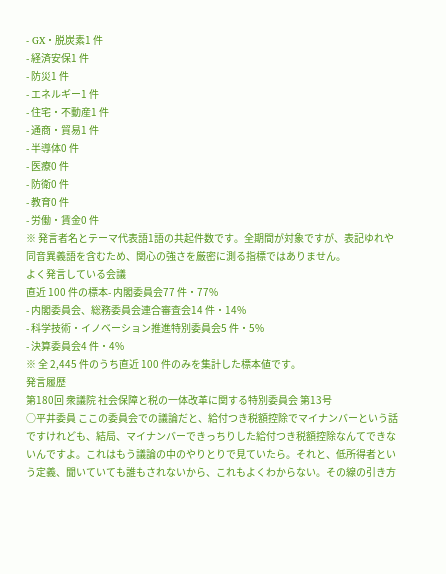- GX・脱炭素1 件
- 経済安保1 件
- 防災1 件
- エネルギー1 件
- 住宅・不動産1 件
- 通商・貿易1 件
- 半導体0 件
- 医療0 件
- 防衛0 件
- 教育0 件
- 労働・賃金0 件
※ 発言者名とテーマ代表語1語の共起件数です。全期間が対象ですが、表記ゆれや 同音異義語を含むため、関心の強さを厳密に測る指標ではありません。
よく発言している会議
直近 100 件の標本- 内閣委員会77 件・77%
- 内閣委員会、総務委員会連合審査会14 件・14%
- 科学技術・イノベーション推進特別委員会5 件・5%
- 決算委員会4 件・4%
※ 全 2,445 件のうち直近 100 件のみを集計した標本値です。
発言履歴
第180回 衆議院 社会保障と税の一体改革に関する特別委員会 第13号
○平井委員 ここの委員会での議論だと、給付つき税額控除でマイナンバーという話ですけれども、結局、マイナンバーできっちりした給付つき税額控除なんてできないんですよ。これはもう議論の中のやりとりで見ていたら。それと、低所得者という定義、聞いていても誰もされないから、これもよくわからない。その線の引き方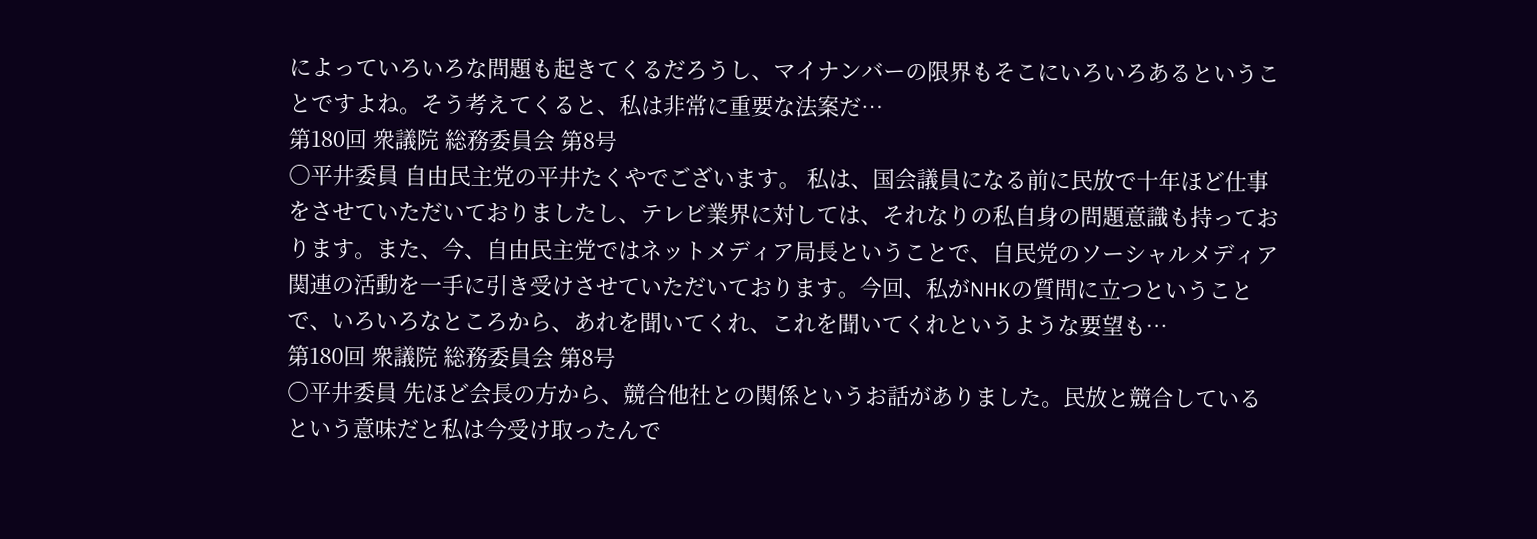によっていろいろな問題も起きてくるだろうし、マイナンバーの限界もそこにいろいろあるということですよね。そう考えてくると、私は非常に重要な法案だ…
第180回 衆議院 総務委員会 第8号
○平井委員 自由民主党の平井たくやでございます。 私は、国会議員になる前に民放で十年ほど仕事をさせていただいておりましたし、テレビ業界に対しては、それなりの私自身の問題意識も持っております。また、今、自由民主党ではネットメディア局長ということで、自民党のソーシャルメディア関連の活動を一手に引き受けさせていただいております。今回、私がNHKの質問に立つということで、いろいろなところから、あれを聞いてくれ、これを聞いてくれというような要望も…
第180回 衆議院 総務委員会 第8号
○平井委員 先ほど会長の方から、競合他社との関係というお話がありました。民放と競合しているという意味だと私は今受け取ったんで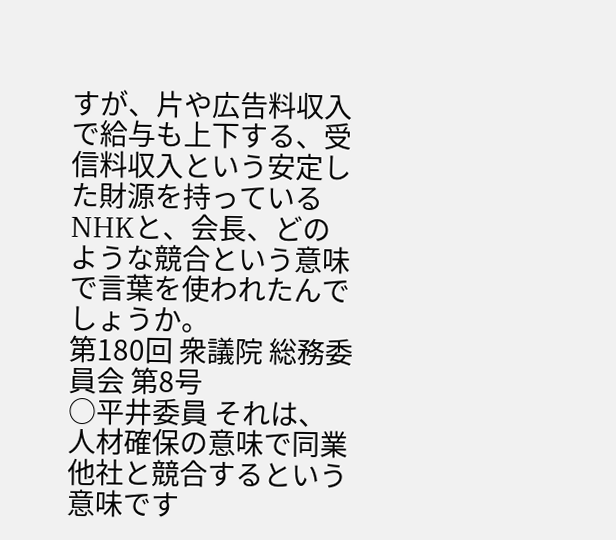すが、片や広告料収入で給与も上下する、受信料収入という安定した財源を持っているNHKと、会長、どのような競合という意味で言葉を使われたんでしょうか。
第180回 衆議院 総務委員会 第8号
○平井委員 それは、人材確保の意味で同業他社と競合するという意味です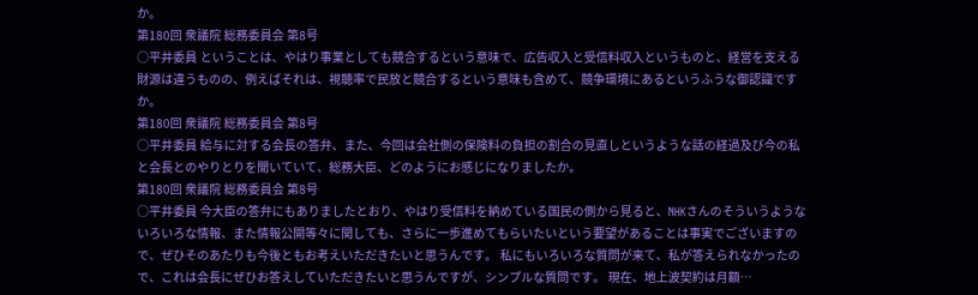か。
第180回 衆議院 総務委員会 第8号
○平井委員 ということは、やはり事業としても競合するという意味で、広告収入と受信料収入というものと、経営を支える財源は違うものの、例えばそれは、視聴率で民放と競合するという意味も含めて、競争環境にあるというふうな御認識ですか。
第180回 衆議院 総務委員会 第8号
○平井委員 給与に対する会長の答弁、また、今回は会社側の保険料の負担の割合の見直しというような話の経過及び今の私と会長とのやりとりを聞いていて、総務大臣、どのようにお感じになりましたか。
第180回 衆議院 総務委員会 第8号
○平井委員 今大臣の答弁にもありましたとおり、やはり受信料を納めている国民の側から見ると、NHKさんのそういうようないろいろな情報、また情報公開等々に関しても、さらに一歩進めてもらいたいという要望があることは事実でございますので、ぜひそのあたりも今後ともお考えいただきたいと思うんです。 私にもいろいろな質問が来て、私が答えられなかったので、これは会長にぜひお答えしていただきたいと思うんですが、シンプルな質問です。 現在、地上波契約は月額…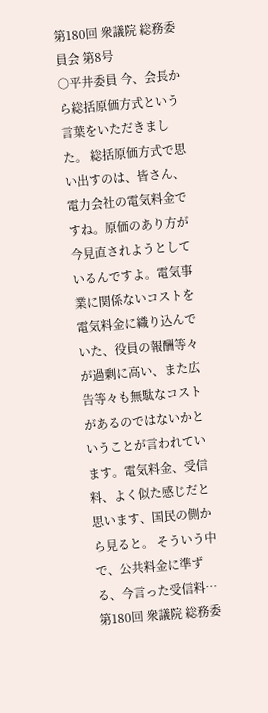第180回 衆議院 総務委員会 第8号
○平井委員 今、会長から総括原価方式という言葉をいただきました。 総括原価方式で思い出すのは、皆さん、電力会社の電気料金ですね。原価のあり方が今見直されようとしているんですよ。電気事業に関係ないコストを電気料金に織り込んでいた、役員の報酬等々が過剰に高い、また広告等々も無駄なコストがあるのではないかということが言われています。電気料金、受信料、よく似た感じだと思います、国民の側から見ると。 そういう中で、公共料金に準ずる、今言った受信料…
第180回 衆議院 総務委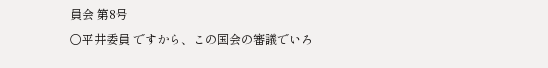員会 第8号
○平井委員 ですから、この国会の審議でいろ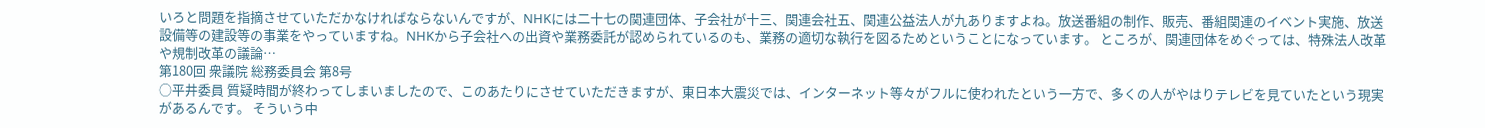いろと問題を指摘させていただかなければならないんですが、NHKには二十七の関連団体、子会社が十三、関連会社五、関連公益法人が九ありますよね。放送番組の制作、販売、番組関連のイベント実施、放送設備等の建設等の事業をやっていますね。NHKから子会社への出資や業務委託が認められているのも、業務の適切な執行を図るためということになっています。 ところが、関連団体をめぐっては、特殊法人改革や規制改革の議論…
第180回 衆議院 総務委員会 第8号
○平井委員 質疑時間が終わってしまいましたので、このあたりにさせていただきますが、東日本大震災では、インターネット等々がフルに使われたという一方で、多くの人がやはりテレビを見ていたという現実があるんです。 そういう中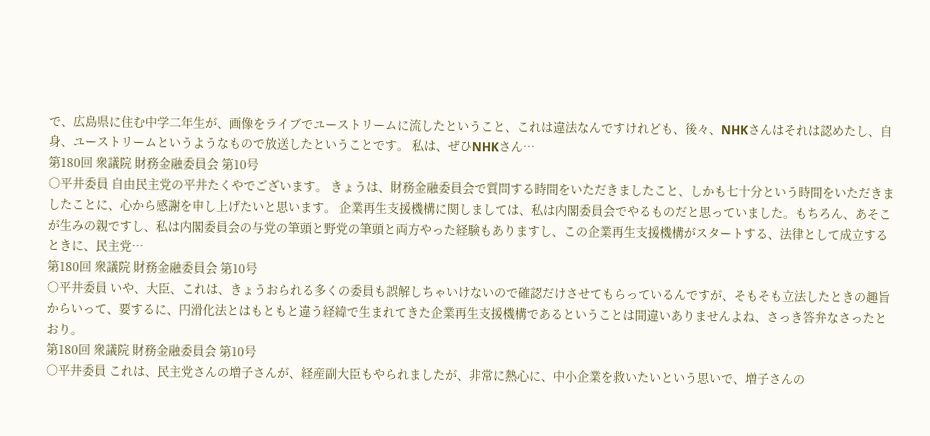で、広島県に住む中学二年生が、画像をライブでユーストリームに流したということ、これは違法なんですけれども、後々、NHKさんはそれは認めたし、自身、ユーストリームというようなもので放送したということです。 私は、ぜひNHKさん…
第180回 衆議院 財務金融委員会 第10号
○平井委員 自由民主党の平井たくやでございます。 きょうは、財務金融委員会で質問する時間をいただきましたこと、しかも七十分という時間をいただきましたことに、心から感謝を申し上げたいと思います。 企業再生支援機構に関しましては、私は内閣委員会でやるものだと思っていました。もちろん、あそこが生みの親ですし、私は内閣委員会の与党の筆頭と野党の筆頭と両方やった経験もありますし、この企業再生支援機構がスタートする、法律として成立するときに、民主党…
第180回 衆議院 財務金融委員会 第10号
○平井委員 いや、大臣、これは、きょうおられる多くの委員も誤解しちゃいけないので確認だけさせてもらっているんですが、そもそも立法したときの趣旨からいって、要するに、円滑化法とはもともと違う経緯で生まれてきた企業再生支援機構であるということは間違いありませんよね、さっき答弁なさったとおり。
第180回 衆議院 財務金融委員会 第10号
○平井委員 これは、民主党さんの増子さんが、経産副大臣もやられましたが、非常に熱心に、中小企業を救いたいという思いで、増子さんの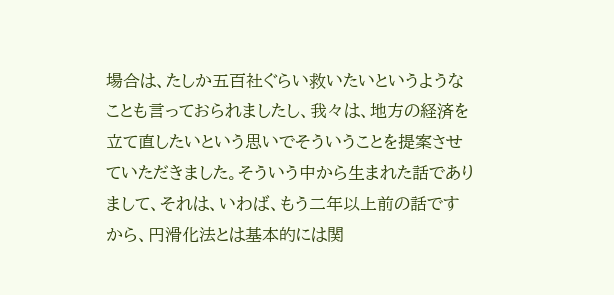場合は、たしか五百社ぐらい救いたいというようなことも言っておられましたし、我々は、地方の経済を立て直したいという思いでそういうことを提案させていただきました。そういう中から生まれた話でありまして、それは、いわば、もう二年以上前の話ですから、円滑化法とは基本的には関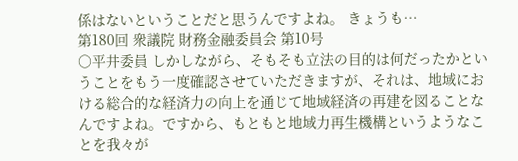係はないということだと思うんですよね。 きょうも…
第180回 衆議院 財務金融委員会 第10号
○平井委員 しかしながら、そもそも立法の目的は何だったかということをもう一度確認させていただきますが、それは、地域における総合的な経済力の向上を通じて地域経済の再建を図ることなんですよね。ですから、もともと地域力再生機構というようなことを我々が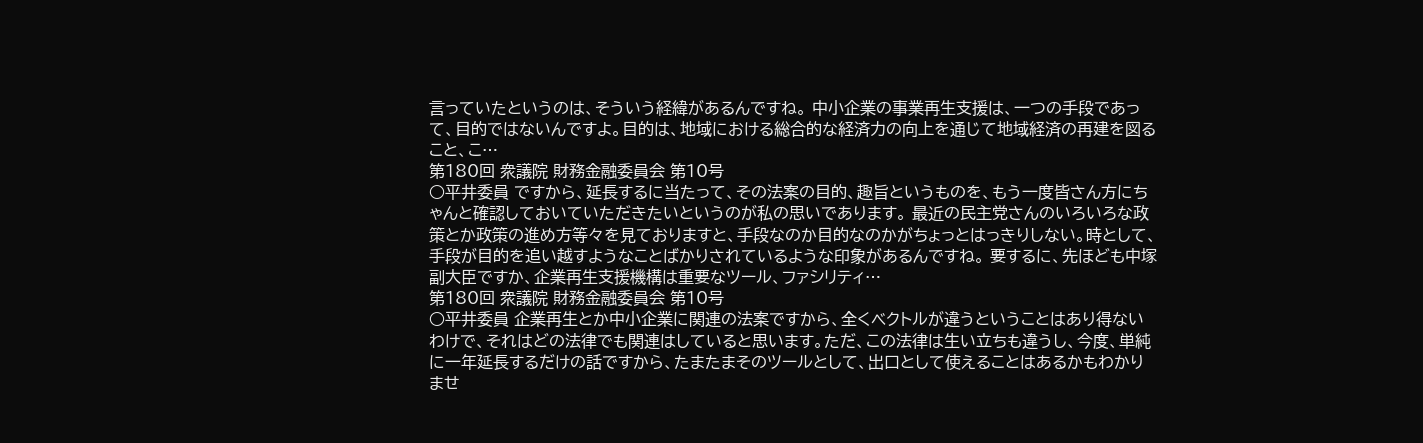言っていたというのは、そういう経緯があるんですね。 中小企業の事業再生支援は、一つの手段であって、目的ではないんですよ。目的は、地域における総合的な経済力の向上を通じて地域経済の再建を図ること、こ…
第180回 衆議院 財務金融委員会 第10号
○平井委員 ですから、延長するに当たって、その法案の目的、趣旨というものを、もう一度皆さん方にちゃんと確認しておいていただきたいというのが私の思いであります。 最近の民主党さんのいろいろな政策とか政策の進め方等々を見ておりますと、手段なのか目的なのかがちょっとはっきりしない。時として、手段が目的を追い越すようなことばかりされているような印象があるんですね。 要するに、先ほども中塚副大臣ですか、企業再生支援機構は重要なツール、ファシリティ…
第180回 衆議院 財務金融委員会 第10号
○平井委員 企業再生とか中小企業に関連の法案ですから、全くベクトルが違うということはあり得ないわけで、それはどの法律でも関連はしていると思います。ただ、この法律は生い立ちも違うし、今度、単純に一年延長するだけの話ですから、たまたまそのツールとして、出口として使えることはあるかもわかりませ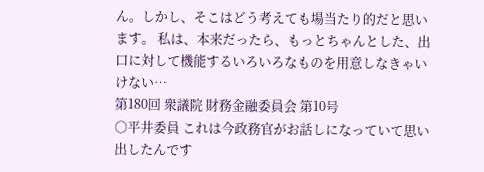ん。しかし、そこはどう考えても場当たり的だと思います。 私は、本来だったら、もっとちゃんとした、出口に対して機能するいろいろなものを用意しなきゃいけない…
第180回 衆議院 財務金融委員会 第10号
○平井委員 これは今政務官がお話しになっていて思い出したんです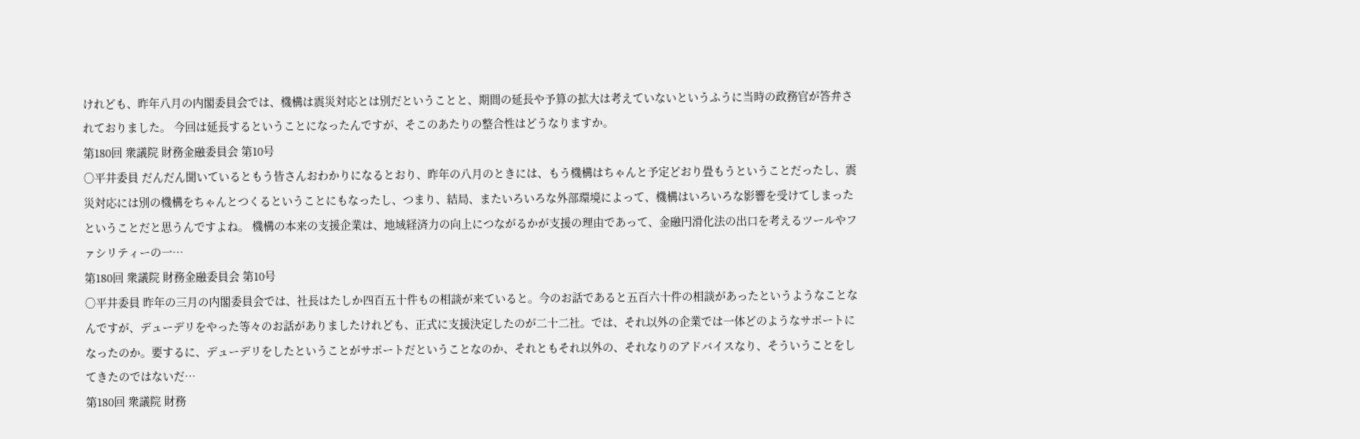けれども、昨年八月の内閣委員会では、機構は震災対応とは別だということと、期間の延長や予算の拡大は考えていないというふうに当時の政務官が答弁されておりました。 今回は延長するということになったんですが、そこのあたりの整合性はどうなりますか。
第180回 衆議院 財務金融委員会 第10号
○平井委員 だんだん聞いているともう皆さんおわかりになるとおり、昨年の八月のときには、もう機構はちゃんと予定どおり畳もうということだったし、震災対応には別の機構をちゃんとつくるということにもなったし、つまり、結局、またいろいろな外部環境によって、機構はいろいろな影響を受けてしまったということだと思うんですよね。 機構の本来の支援企業は、地域経済力の向上につながるかが支援の理由であって、金融円滑化法の出口を考えるツールやファシリティーの一…
第180回 衆議院 財務金融委員会 第10号
○平井委員 昨年の三月の内閣委員会では、社長はたしか四百五十件もの相談が来ていると。今のお話であると五百六十件の相談があったというようなことなんですが、デューデリをやった等々のお話がありましたけれども、正式に支援決定したのが二十二社。では、それ以外の企業では一体どのようなサポートになったのか。要するに、デューデリをしたということがサポートだということなのか、それともそれ以外の、それなりのアドバイスなり、そういうことをしてきたのではないだ…
第180回 衆議院 財務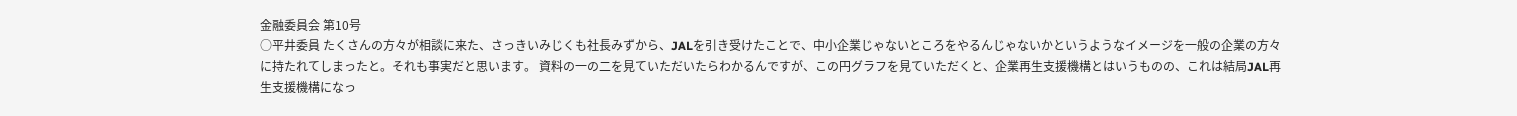金融委員会 第10号
○平井委員 たくさんの方々が相談に来た、さっきいみじくも社長みずから、JALを引き受けたことで、中小企業じゃないところをやるんじゃないかというようなイメージを一般の企業の方々に持たれてしまったと。それも事実だと思います。 資料の一の二を見ていただいたらわかるんですが、この円グラフを見ていただくと、企業再生支援機構とはいうものの、これは結局JAL再生支援機構になっ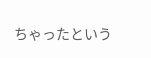ちゃったという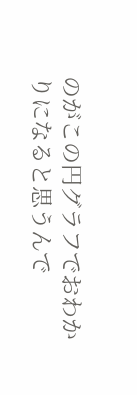のがこの円グラフでおわかりになると思うんで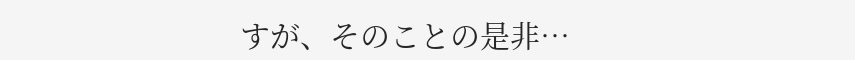すが、そのことの是非…